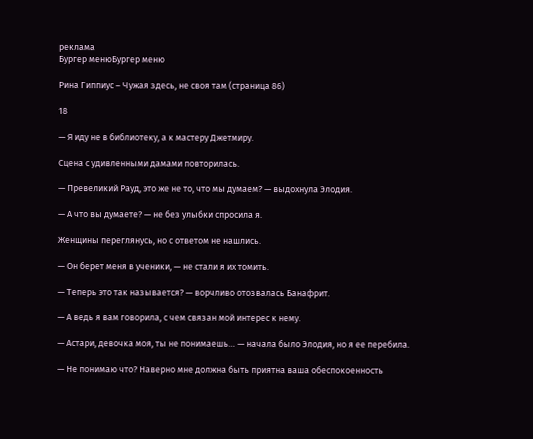реклама
Бургер менюБургер меню

Рина Гиппиус – Чужая здесь, не своя там (страница 86)

18

— Я иду не в библиотеку, а к мастеру Джетмиру.

Сцена с удивленными дамами повторилась.

— Превеликий Рауд, это же не то, что мы думаем? — выдохнула Элодия.

— А что вы думаете? — не без улыбки спросила я.

Женщины переглянусь, но с ответом не нашлись.

— Он берет меня в ученики, — не стали я их томить.

— Теперь это так называется? — ворчливо отозвалась Банафрит.

— А ведь я вам говорила, с чем связан мой интерес к нему.

— Астари, девочка моя, ты не понимаешь… — начала было Элодия, но я ее перебила.

— Не понимаю что? Наверно мне должна быть приятна ваша обеспокоенность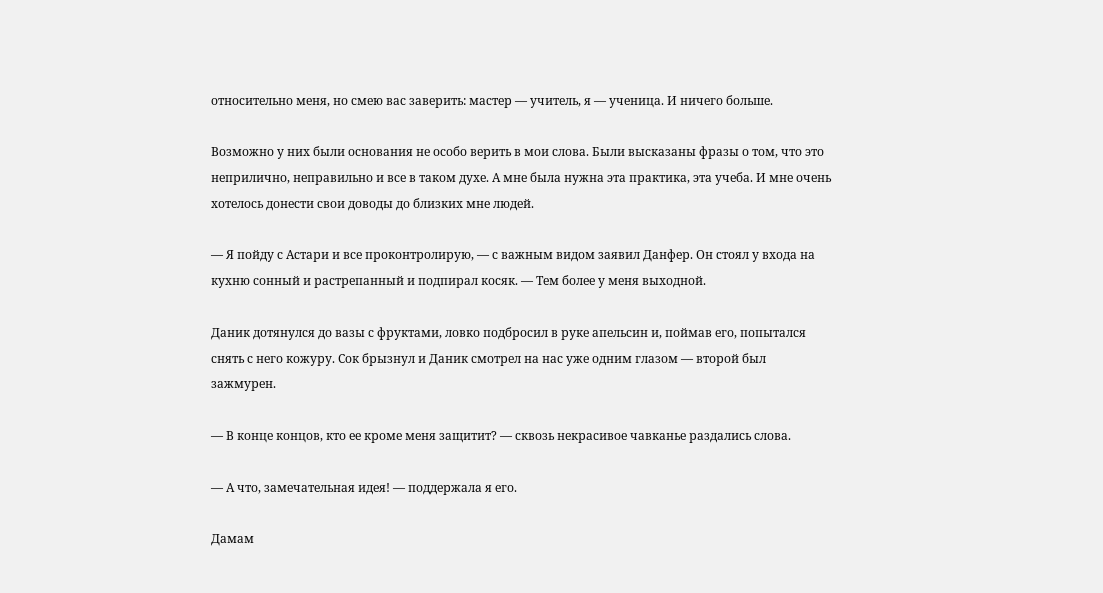относительно меня, но смею вас заверить: мастер — учитель, я — ученица. И ничего больше.

Возможно у них были основания не особо верить в мои слова. Были высказаны фразы о том, что это неприлично, неправильно и все в таком духе. А мне была нужна эта практика, эта учеба. И мне очень хотелось донести свои доводы до близких мне людей.

— Я пойду с Астари и все проконтролирую, — с важным видом заявил Данфер. Он стоял у входа на кухню сонный и растрепанный и подпирал косяк. — Тем более у меня выходной.

Даник дотянулся до вазы с фруктами, ловко подбросил в руке апельсин и, поймав его, попытался снять с него кожуру. Сок брызнул и Даник смотрел на нас уже одним глазом — второй был зажмурен.

— В конце концов, кто ее кроме меня защитит? — сквозь некрасивое чавканье раздались слова.

— А что, замечательная идея! — поддержала я его.

Дамам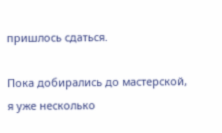пришлось сдаться.

Пока добирались до мастерской, я уже несколько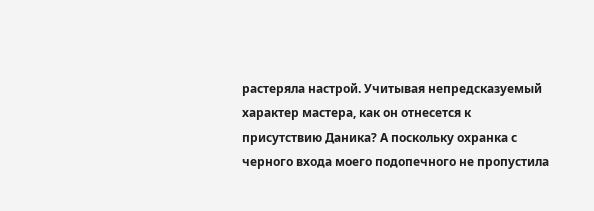растеряла настрой. Учитывая непредсказуемый характер мастера, как он отнесется к присутствию Даника? А поскольку охранка с черного входа моего подопечного не пропустила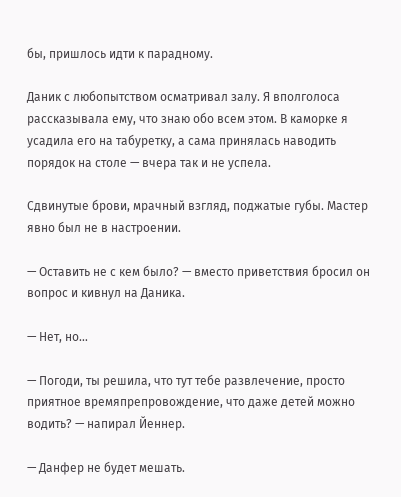бы, пришлось идти к парадному.

Даник с любопытством осматривал залу. Я вполголоса рассказывала ему, что знаю обо всем этом. В каморке я усадила его на табуретку, а сама принялась наводить порядок на столе — вчера так и не успела.

Сдвинутые брови, мрачный взгляд, поджатые губы. Мастер явно был не в настроении.

— Оставить не с кем было? — вместо приветствия бросил он вопрос и кивнул на Даника.

— Нет, но…

— Погоди, ты решила, что тут тебе развлечение, просто приятное времяпрепровождение, что даже детей можно водить? — напирал Йеннер.

— Данфер не будет мешать.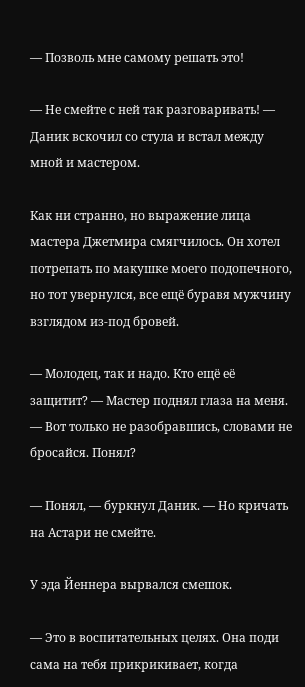— Позволь мне самому решать это!

— Не смейте с ней так разговаривать! — Даник вскочил со стула и встал между мной и мастером.

Как ни странно, но выражение лица мастера Джетмира смягчилось. Он хотел потрепать по макушке моего подопечного, но тот увернулся, все ещё буравя мужчину взглядом из-под бровей.

— Молодец, так и надо. Кто ещё её защитит? — Мастер поднял глаза на меня. — Вот только не разобравшись, словами не бросайся. Понял?

— Понял, — буркнул Даник. — Но кричать на Астари не смейте.

У эда Йеннера вырвался смешок.

— Это в воспитательных целях. Она поди сама на тебя прикрикивает, когда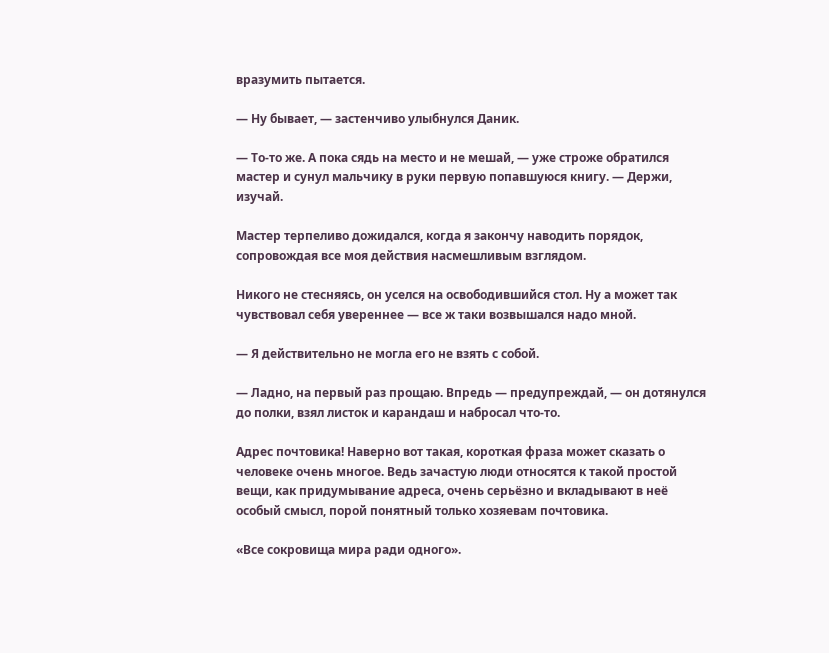вразумить пытается.

— Ну бывает, — застенчиво улыбнулся Даник.

— То-то же. А пока сядь на место и не мешай, — уже строже обратился мастер и сунул мальчику в руки первую попавшуюся книгу. — Держи, изучай.

Мастер терпеливо дожидался, когда я закончу наводить порядок, сопровождая все моя действия насмешливым взглядом.

Никого не стесняясь, он уселся на освободившийся стол. Ну а может так чувствовал себя увереннее — все ж таки возвышался надо мной.

— Я действительно не могла его не взять с собой.

— Ладно, на первый раз прощаю. Впредь — предупреждай, — он дотянулся до полки, взял листок и карандаш и набросал что-то.

Адрес почтовика! Наверно вот такая, короткая фраза может сказать о человеке очень многое. Ведь зачастую люди относятся к такой простой вещи, как придумывание адреса, очень серьёзно и вкладывают в неё особый смысл, порой понятный только хозяевам почтовика.

«Все сокровища мира ради одного».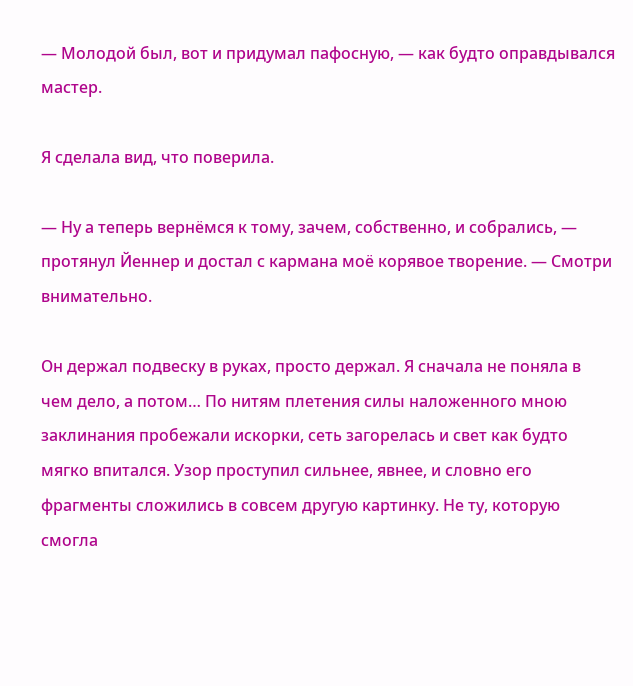— Молодой был, вот и придумал пафосную, — как будто оправдывался мастер.

Я сделала вид, что поверила.

— Ну а теперь вернёмся к тому, зачем, собственно, и собрались, — протянул Йеннер и достал с кармана моё корявое творение. — Смотри внимательно.

Он держал подвеску в руках, просто держал. Я сначала не поняла в чем дело, а потом… По нитям плетения силы наложенного мною заклинания пробежали искорки, сеть загорелась и свет как будто мягко впитался. Узор проступил сильнее, явнее, и словно его фрагменты сложились в совсем другую картинку. Не ту, которую смогла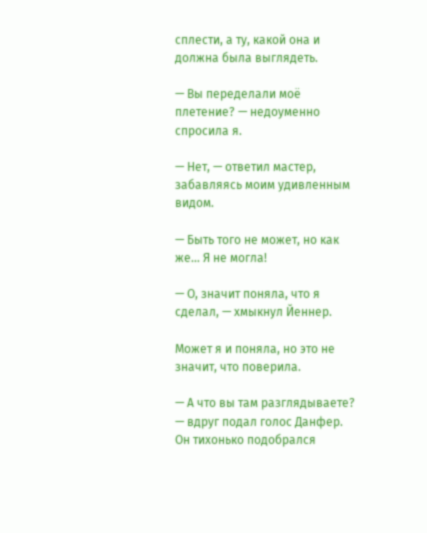сплести, а ту, какой она и должна была выглядеть.

— Вы переделали моё плетение? — недоуменно спросила я.

— Нет, — ответил мастер, забавляясь моим удивленным видом.

— Быть того не может, но как же… Я не могла!

— О, значит поняла, что я сделал, — хмыкнул Йеннер.

Может я и поняла, но это не значит, что поверила.

— А что вы там разглядываете? — вдруг подал голос Данфер. Он тихонько подобрался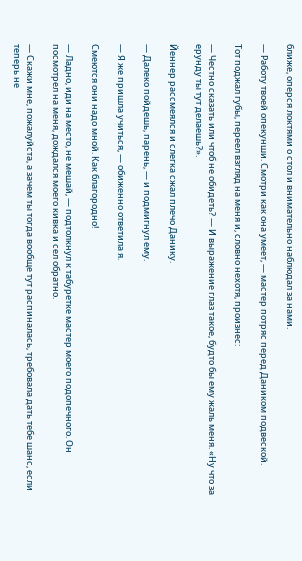ближе, оперся локтями о стол и внимательно наблюдал за нами.

— Работу твоей опекунши. Смотри как она умеет, — мастер потряс перед Даником подвеской.

Тот поджал губы, переел взгляд на меня и, словно нехотя, произнес:

— Честно сказать или чтоб не обидеть? — И выражение глаз такое, будто бы ему жаль меня. «Ну что за ерунду ты тут делаешь?».

Йеннер рассмеялся и слегка сжал плечо Данику.

— Далеко пойдешь, парень, — и подмигнул ему.

— Я же пришла учиться, — обиженно ответила я.

Смеются они надо мной. Как благородно!

— Ладно, иди на место, не мешай, — подтолкнул к табуретке мастер моего подопечного. Он посмотрел на меня, дождался моего кивка и сел обратно.

— Скажи мне, пожалуйста, а зачем ты тогда вообще тут распиналась, требовала дать тебе шанс, если теперь не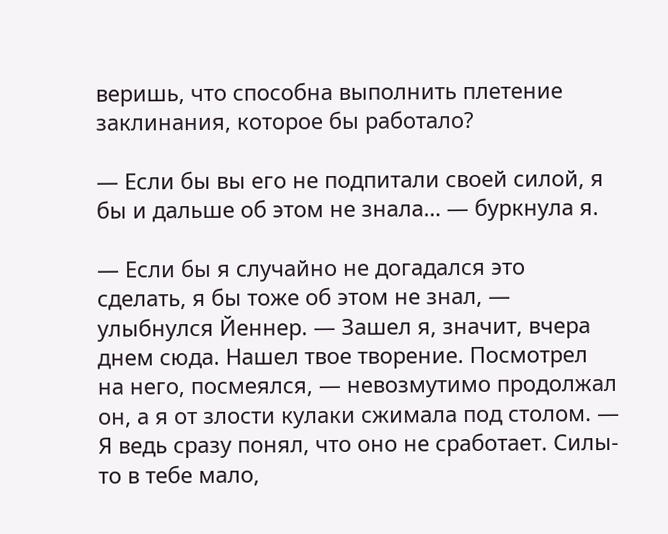веришь, что способна выполнить плетение заклинания, которое бы работало?

— Если бы вы его не подпитали своей силой, я бы и дальше об этом не знала… — буркнула я.

— Если бы я случайно не догадался это сделать, я бы тоже об этом не знал, — улыбнулся Йеннер. — Зашел я, значит, вчера днем сюда. Нашел твое творение. Посмотрел на него, посмеялся, — невозмутимо продолжал он, а я от злости кулаки сжимала под столом. — Я ведь сразу понял, что оно не сработает. Силы-то в тебе мало,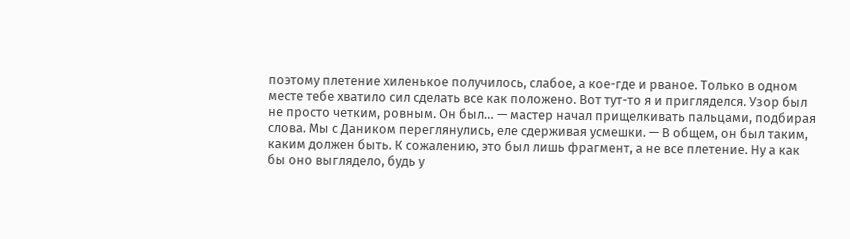поэтому плетение хиленькое получилось, слабое, а кое-где и рваное. Только в одном месте тебе хватило сил сделать все как положено. Вот тут-то я и пригляделся. Узор был не просто четким, ровным. Он был… — мастер начал прищелкивать пальцами, подбирая слова. Мы с Даником переглянулись, еле сдерживая усмешки. — В общем, он был таким, каким должен быть. К сожалению, это был лишь фрагмент, а не все плетение. Ну а как бы оно выглядело, будь у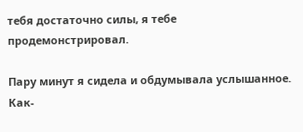тебя достаточно силы, я тебе продемонстрировал.

Пару минут я сидела и обдумывала услышанное. Как-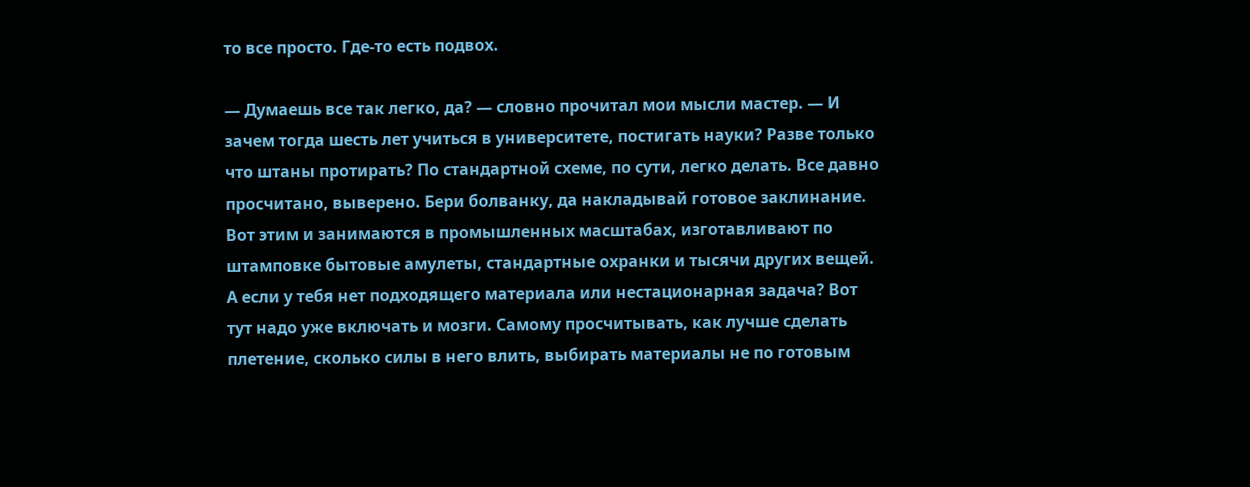то все просто. Где-то есть подвох.

— Думаешь все так легко, да? — словно прочитал мои мысли мастер. — И зачем тогда шесть лет учиться в университете, постигать науки? Разве только что штаны протирать? По стандартной схеме, по сути, легко делать. Все давно просчитано, выверено. Бери болванку, да накладывай готовое заклинание. Вот этим и занимаются в промышленных масштабах, изготавливают по штамповке бытовые амулеты, стандартные охранки и тысячи других вещей. А если у тебя нет подходящего материала или нестационарная задача? Вот тут надо уже включать и мозги. Самому просчитывать, как лучше сделать плетение, сколько силы в него влить, выбирать материалы не по готовым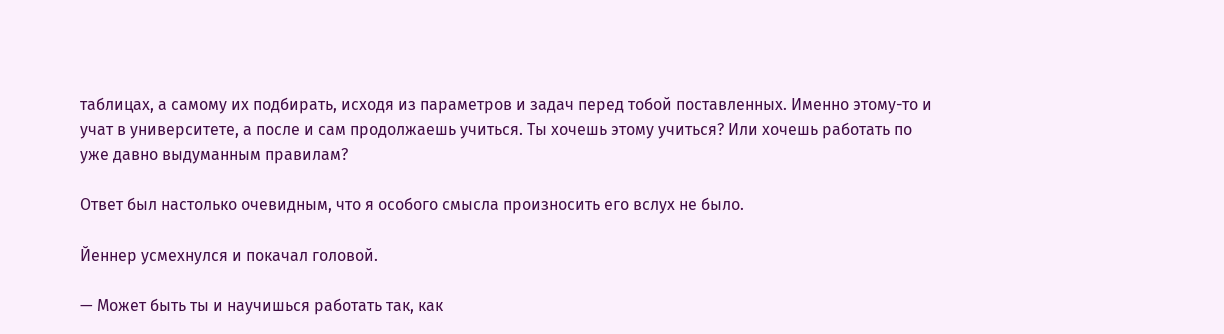таблицах, а самому их подбирать, исходя из параметров и задач перед тобой поставленных. Именно этому-то и учат в университете, а после и сам продолжаешь учиться. Ты хочешь этому учиться? Или хочешь работать по уже давно выдуманным правилам?

Ответ был настолько очевидным, что я особого смысла произносить его вслух не было.

Йеннер усмехнулся и покачал головой.

— Может быть ты и научишься работать так, как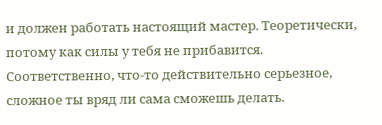и должен работать настоящий мастер. Теоретически, потому как силы у тебя не прибавится. Соответственно, что-то действительно серьезное, сложное ты вряд ли сама сможешь делать.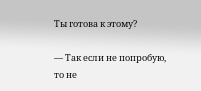Ты готова к этому?

— Так если не попробую, то не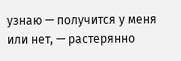узнаю — получится у меня или нет, — растерянно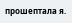прошептала я.